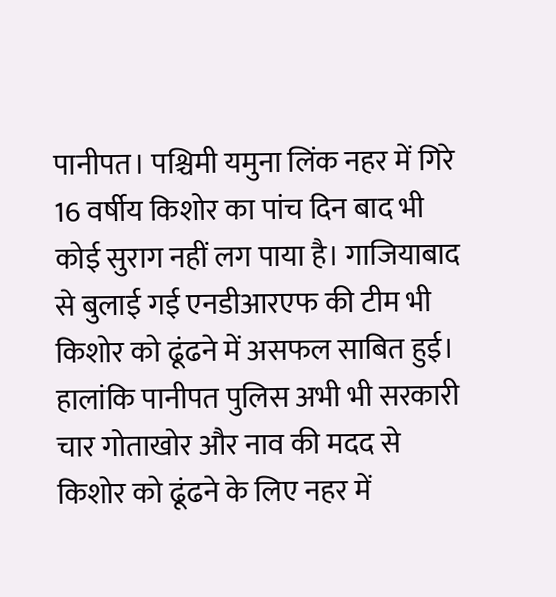पानीपत। पश्चिमी यमुना लिंक नहर में गिरे 16 वर्षीय किशोर का पांच दिन बाद भी कोई सुराग नहीं लग पाया है। गाजियाबाद से बुलाई गई एनडीआरएफ की टीम भी किशोर को ढूंढने में असफल साबित हुई। हालांकि पानीपत पुलिस अभी भी सरकारी चार गोताखोर और नाव की मदद से किशोर को ढूंढने के लिए नहर में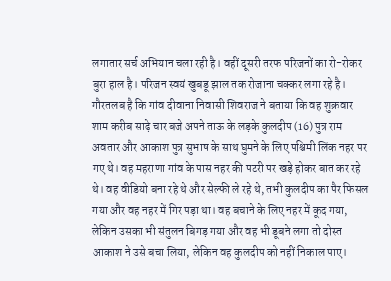लगातार सर्च अभियान चला रही है। वहीं दूसरी तरफ परिजनों का रो-रोकर बुरा हाल है। परिजन स्वयं खुबडू झाल तक रोजाना चक्कर लगा रहे है।
गौरतलब है कि गांव दीवाना निवासी शिवराज ने बताया कि वह शुक्रवार शाम करीब साढ़े चार बजे अपने ताऊ के लड़के कुलदीप (16) पुत्र राम अवतार और आकाश पुत्र सुभाष के साथ घुमने के लिए पश्चिमी लिंक नहर पर गए थे। वह महराणा गांव के पास नहर की पटरी पर खड़े होकर बात कर रहे थे। वह वीडियो बना रहे थे और सेल्फी ले रहे थे, तभी कुलदीप का पैर फिसल गया और वह नहर में गिर पड़ा था। वह बचाने के लिए नहर में कूद गया, लेकिन उसका भी संतुलन बिगड़ गया और वह भी डूबने लगा तो दोस्त आकाश ने उसे बचा लिया, लेकिन वह कुलदीप को नहीं निकाल पाए।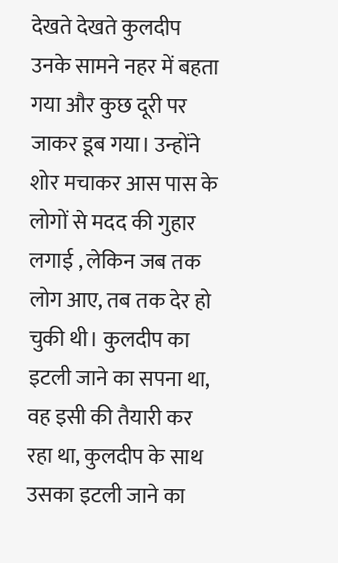देखते देखते कुलदीप उनके सामने नहर में बहता गया और कुछ दूरी पर जाकर डूब गया। उन्होंने शोर मचाकर आस पास के लोगों से मदद की गुहार लगाई , लेकिन जब तक लोग आए, तब तक देर हो चुकी थी। कुलदीप का इटली जाने का सपना था, वह इसी की तैयारी कर रहा था, कुलदीप के साथ उसका इटली जाने का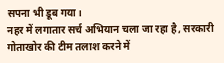सपना भी डूब गया।
नहर में लगातार सर्च अभियान चला जा रहा है, सरकारी गोताखोर की टीम तलाश करने में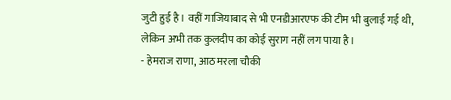जुटी हुई है। वहीं गाजियाबाद से भी एनडीआरएफ की टीम भी बुलाई गई थी, लेकिन अभी तक कुलदीप का कोई सुराग नहीं लग पाया है।
- हेमराज राणा, आठ मरला चौकी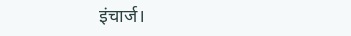इंचार्ज।